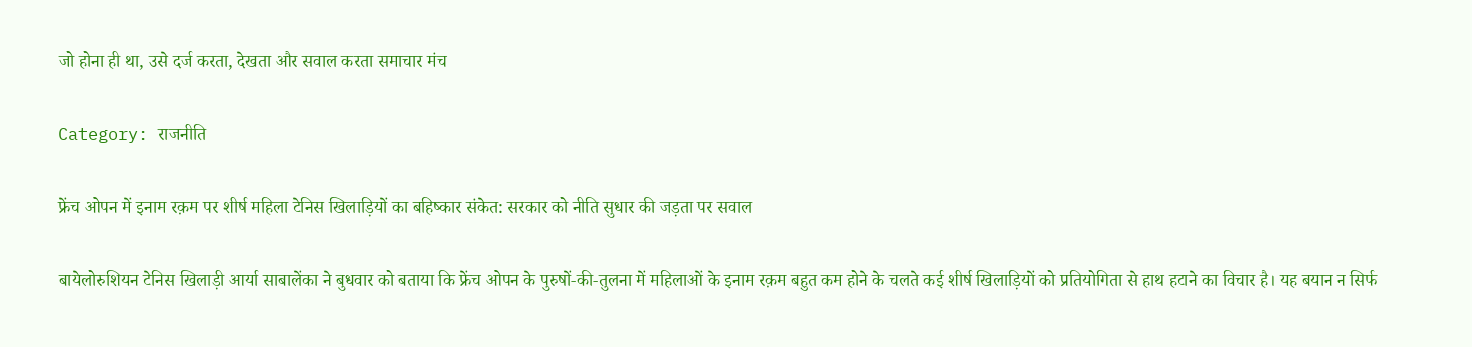जो होना ही था, उसे दर्ज करता, देखता और सवाल करता समाचार मंच

Category: राजनीति

फ्रेंच ओपन में इनाम रक़म पर शीर्ष महिला टेनिस खिलाड़ियों का बहिष्कार संकेत: सरकार को नीति सुधार की जड़ता पर सवाल

बायेलोरुशियन टेनिस खिलाड़ी आर्या साबालेंका ने बुधवार को बताया कि फ्रेंच ओपन के पुरुषों‑की‑तुलना में महिलाओं के इनाम रक़म बहुत कम होने के चलते कई शीर्ष खिलाड़ियों को प्रतियोगिता से हाथ हटाने का विचार है। यह बयान न सिर्फ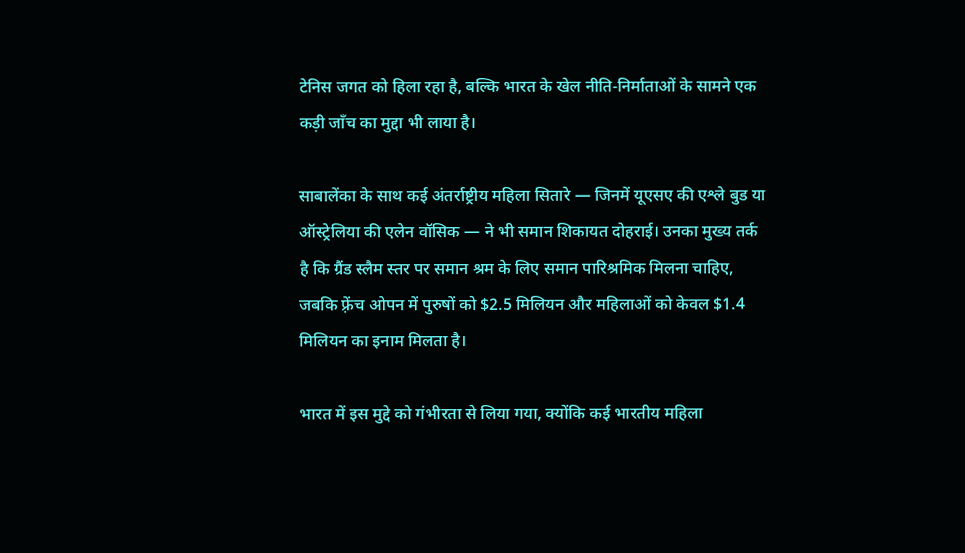टेनिस जगत को हिला रहा है, बल्कि भारत के खेल नीति‑निर्माताओं के सामने एक कड़ी जाँच का मुद्दा भी लाया है।

साबालेंका के साथ कई अंतर्राष्ट्रीय महिला सितारे — जिनमें यूएसए की एश्ले बुड या ऑस्ट्रेलिया की एलेन वॉसिक — ने भी समान शिकायत दोहराई। उनका मुख्य तर्क है कि ग्रैंड स्लैम स्तर पर समान श्रम के लिए समान पारिश्रमिक मिलना चाहिए, जबकि फ़्रेंच ओपन में पुरुषों को $2.5 मिलियन और महिलाओं को केवल $1.4 मिलियन का इनाम मिलता है।

भारत में इस मुद्दे को गंभीरता से लिया गया, क्योंकि कई भारतीय महिला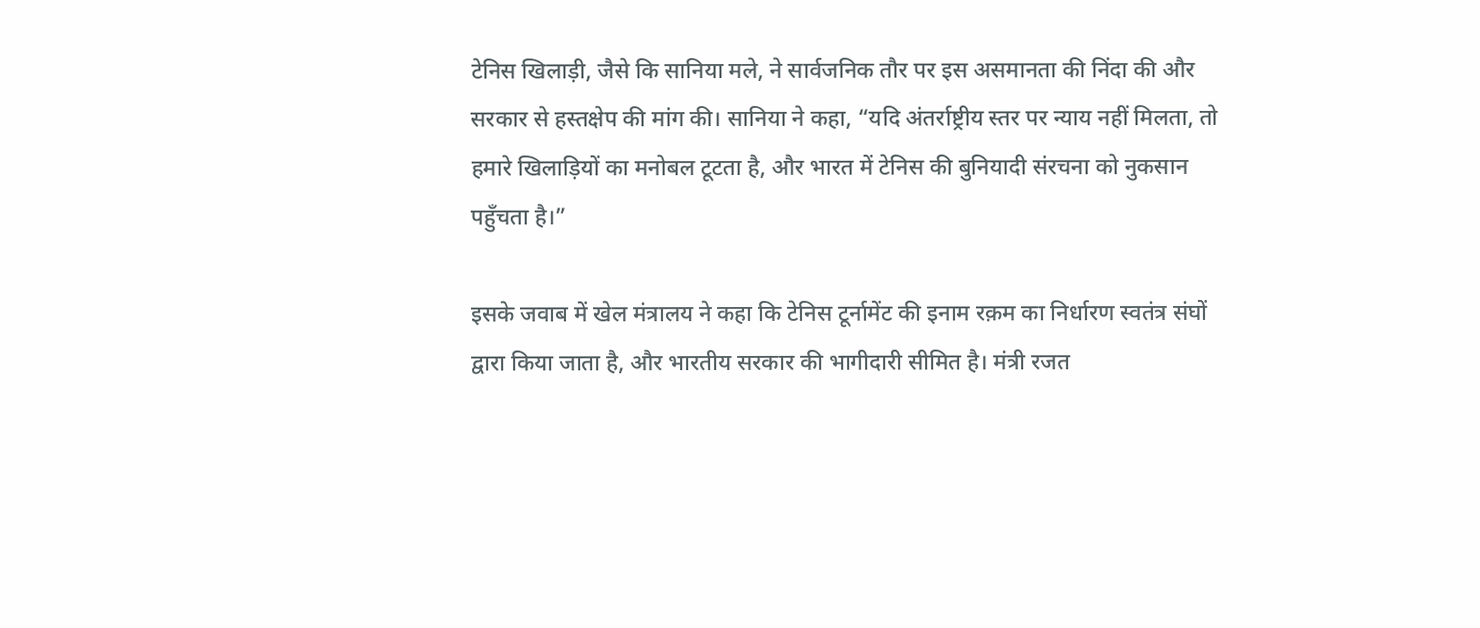टेनिस खिलाड़ी, जैसे कि सानिया मले, ने सार्वजनिक तौर पर इस असमानता की निंदा की और सरकार से हस्तक्षेप की मांग की। सानिया ने कहा, “यदि अंतर्राष्ट्रीय स्तर पर न्याय नहीं मिलता, तो हमारे खिलाड़ियों का मनोबल टूटता है, और भारत में टेनिस की बुनियादी संरचना को नुकसान पहुँचता है।”

इसके जवाब में खेल मंत्रालय ने कहा कि टेनिस टूर्नामेंट की इनाम रक़म का निर्धारण स्वतंत्र संघों द्वारा किया जाता है, और भारतीय सरकार की भागीदारी सीमित है। मंत्री रजत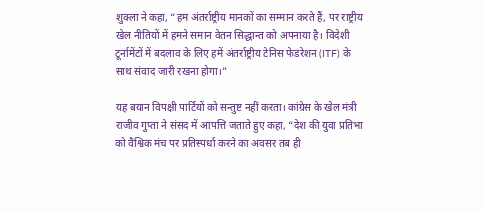शुक्ला ने कहा, “हम अंतर्राष्ट्रीय मानकों का सम्मान करते हैं, पर राष्ट्रीय खेल नीतियों में हमने समान वेतन सिद्धान्त को अपनाया है। विदेशी टूर्नामेंटों में बदलाव के लिए हमें अंतर्राष्ट्रीय टेनिस फेडरेशन (ITF) के साथ संवाद जारी रखना होगा।”

यह बयान विपक्षी पार्टियों को सन्तुष्ट नहीं करता। कांग्रेस के खेल मंत्री राजीव गुप्ता ने संसद में आपत्ति जताते हुए कहा, “देश की युवा प्रतिभा को वैश्विक मंच पर प्रतिस्पर्धा करने का अवसर तब ही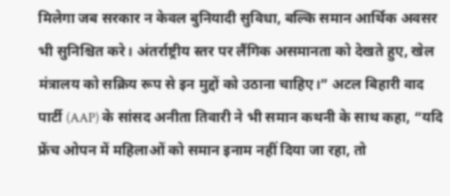मिलेगा जब सरकार न केवल बुनियादी सुविधा, बल्कि समान आर्थिक अवसर भी सुनिश्चित करे। अंतर्राष्ट्रीय स्तर पर लैंगिक असमानता को देखते हुए, खेल मंत्रालय को सक्रिय रूप से इन मुद्दों को उठाना चाहिए।” अटल बिहारी वाद पार्टी (AAP) के सांसद अनीता तिवारी ने भी समान कथनी के साथ कहा, “यदि फ्रेंच ओपन में महिलाओं को समान इनाम नहीं दिया जा रहा, तो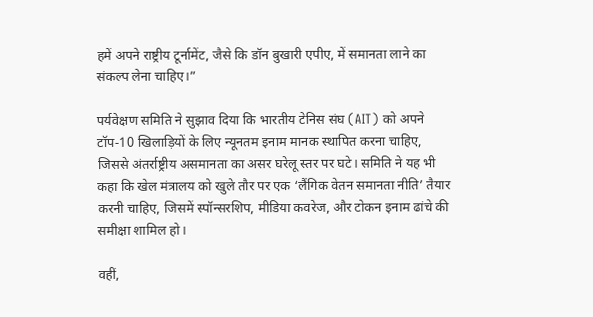हमें अपने राष्ट्रीय टूर्नामेंट, जैसे कि डॉन बुखारी एपीए, में समानता लाने का संकल्प लेना चाहिए।”

पर्यवेक्षण समिति ने सुझाव दिया कि भारतीय टेनिस संघ (AIT) को अपने टॉप‑10 खिलाड़ियों के लिए न्यूनतम इनाम मानक स्थापित करना चाहिए, जिससे अंतर्राष्ट्रीय असमानता का असर घरेलू स्तर पर घटे। समिति ने यह भी कहा कि खेल मंत्रालय को खुले तौर पर एक ‘लैंगिक वेतन समानता नीति’ तैयार करनी चाहिए, जिसमें स्पॉन्सरशिप, मीडिया कवरेज, और टोकन इनाम ढांचे की समीक्षा शामिल हो।

वहीं,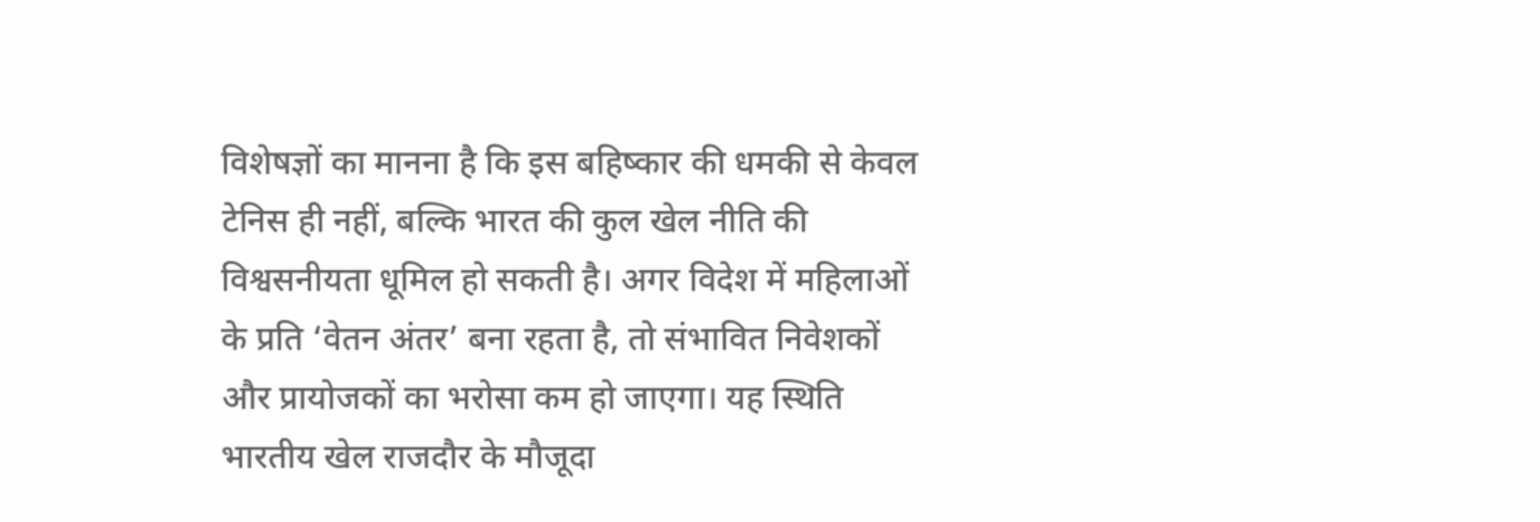विशेषज्ञों का मानना है कि इस बहिष्कार की धमकी से केवल टेनिस ही नहीं, बल्कि भारत की कुल खेल नीति की विश्वसनीयता धूमिल हो सकती है। अगर विदेश में महिलाओं के प्रति ‘वेतन अंतर’ बना रहता है, तो संभावित निवेशकों और प्रायोजकों का भरोसा कम हो जाएगा। यह स्थिति भारतीय खेल राजदौर के मौजूदा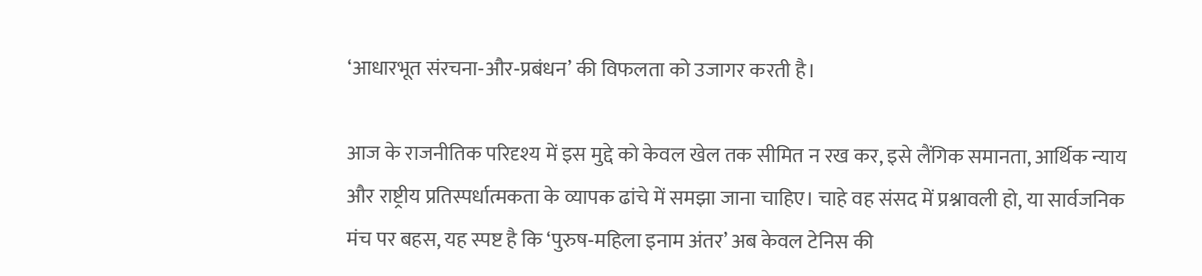‘आधारभूत संरचना‑और‑प्रबंधन’ की विफलता को उजागर करती है।

आज के राजनीतिक परिदृश्य में इस मुद्दे को केवल खेल तक सीमित न रख कर, इसे लैंगिक समानता, आर्थिक न्याय और राष्ट्रीय प्रतिस्पर्धात्मकता के व्यापक ढांचे में समझा जाना चाहिए। चाहे वह संसद में प्रश्नावली हो, या सार्वजनिक मंच पर बहस, यह स्पष्ट है कि ‘पुरुष‑महिला इनाम अंतर’ अब केवल टेनिस की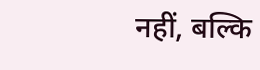नहीं, बल्कि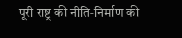पूरी राष्ट्र की नीति‑निर्माण की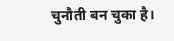चुनौती बन चुका है।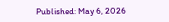Published: May 6, 2026